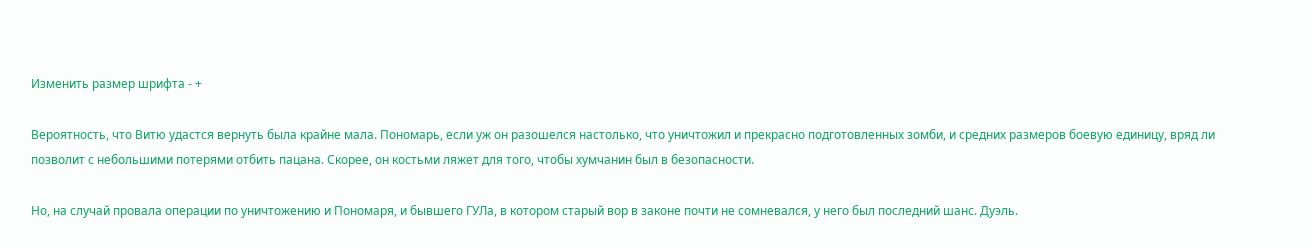Изменить размер шрифта - +

Вероятность, что Витю удастся вернуть была крайне мала. Пономарь, если уж он разошелся настолько, что уничтожил и прекрасно подготовленных зомби, и средних размеров боевую единицу, вряд ли позволит с небольшими потерями отбить пацана. Скорее, он костьми ляжет для того, чтобы хумчанин был в безопасности.

Но, на случай провала операции по уничтожению и Пономаря, и бывшего ГУЛа, в котором старый вор в законе почти не сомневался, у него был последний шанс. Дуэль.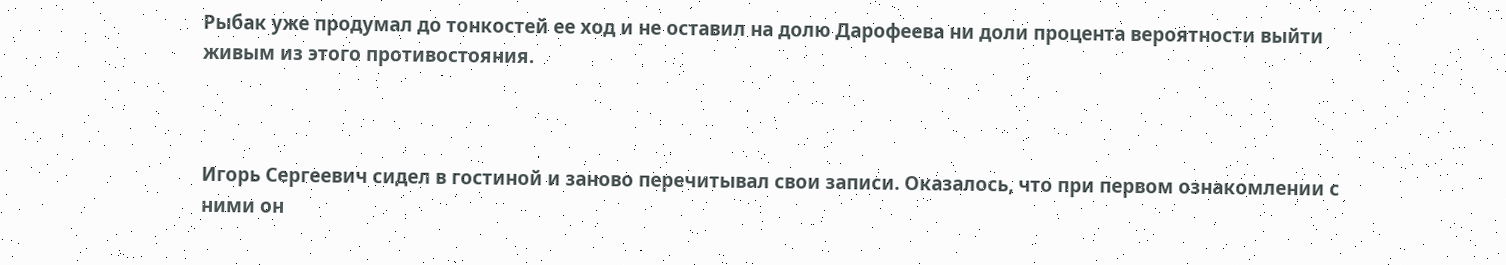Рыбак уже продумал до тонкостей ее ход и не оставил на долю Дарофеева ни доли процента вероятности выйти живым из этого противостояния.



Игорь Сергеевич сидел в гостиной и заново перечитывал свои записи. Оказалось, что при первом ознакомлении с ними он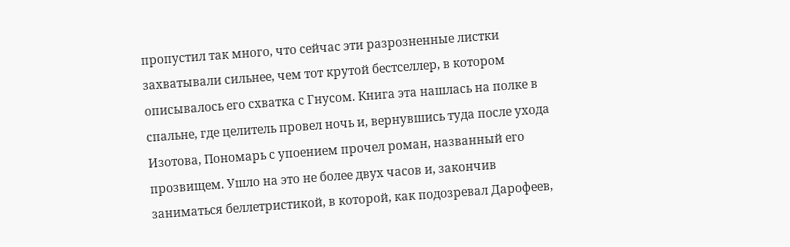пропустил так много, что сейчас эти разрозненные листки захватывали сильнее, чем тот крутой бестселлер, в котором описывалось его схватка с Гнусом. Книга эта нашлась на полке в спальне, где целитель провел ночь и, вернувшись туда после ухода Изотова, Пономарь с упоением прочел роман, названный его прозвищем. Ушло на это не более двух часов и, закончив заниматься беллетристикой, в которой, как подозревал Дарофеев,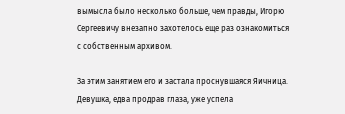вымысла было несколько больше, чем правды, Игорю Сергеевичу внезапно захотелось еще раз ознакомиться с собственным архивом.

За этим занятием его и застала проснувшаяся Яичница. Девушка, едва продрав глаза, уже успела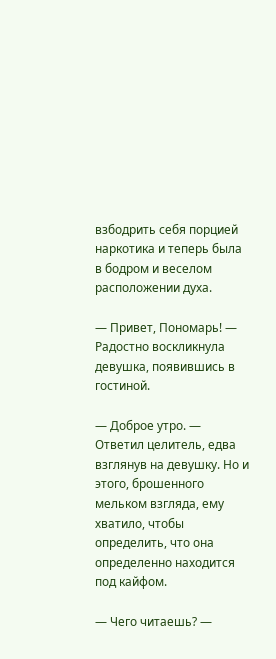взбодрить себя порцией наркотика и теперь была в бодром и веселом расположении духа.

— Привет, Пономарь! — Радостно воскликнула девушка, появившись в гостиной.

— Доброе утро. — Ответил целитель, едва взглянув на девушку. Но и этого, брошенного мельком взгляда, ему хватило, чтобы определить, что она определенно находится под кайфом.

— Чего читаешь? —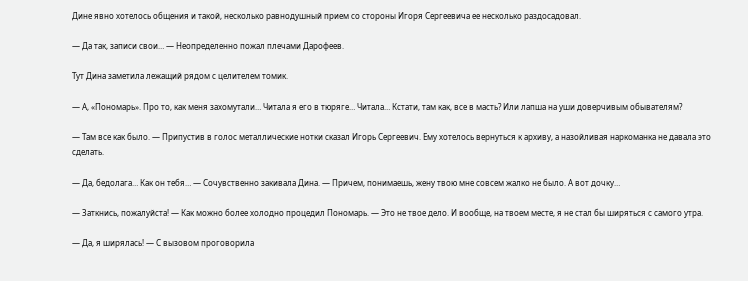Дине явно хотелось общения и такой, несколько равнодушный прием со стороны Игоря Сергеевича ее несколько раздосадовал.

— Да так, записи свои… — Неопределенно пожал плечами Дарофеев.

Тут Дина заметила лежащий рядом с целителем томик.

— А, «Пономарь». Про то, как меня захомутали… Читала я его в тюряге… Читала… Кстати, там как, все в масть? Или лапша на уши доверчивым обывателям?

— Там все как было. — Припустив в голос металлические нотки сказал Игорь Сергеевич. Ему хотелось вернуться к архиву, а назойливая наркоманка не давала это сделать.

— Да, бедолага… Как он тебя… — Сочувственно закивала Дина. — Причем, понимаешь, жену твою мне совсем жалко не было. А вот дочку…

— Заткнись, пожалуйста! — Как можно более холодно процедил Пономарь. — Это не твое дело. И вообще, на твоем месте, я не стал бы ширяться с самого утра.

— Да, я ширялась! — С вызовом проговорила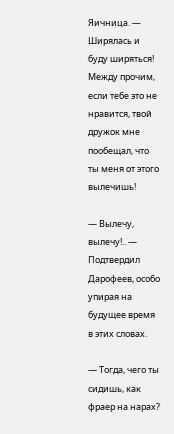Яичница. — Ширялась и буду ширяться! Между прочим, если тебе это не нравится, твой дружок мне пообещал, что ты меня от этого вылечишь!

— Вылечу, вылечу!.. — Подтвердил Дарофеев, особо упирая на будущее время в этих словах.

— Тогда, чего ты сидишь, как фраер на нарах?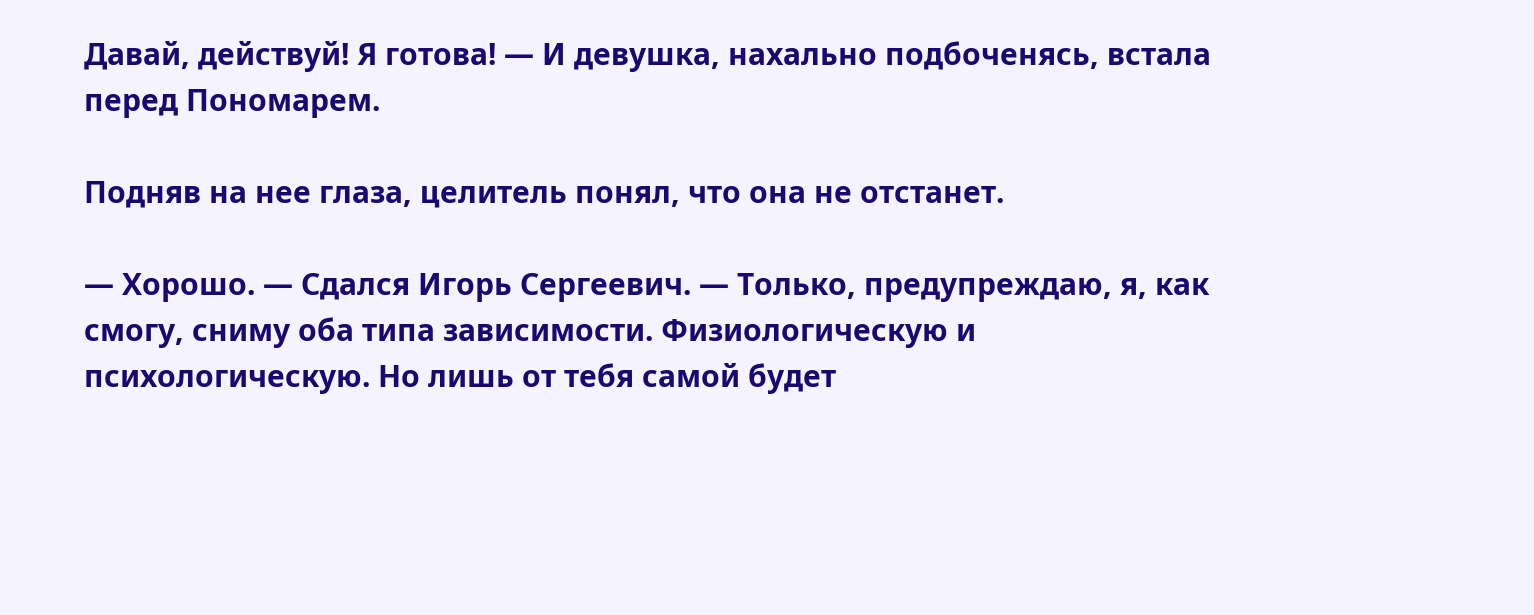Давай, действуй! Я готова! — И девушка, нахально подбоченясь, встала перед Пономарем.

Подняв на нее глаза, целитель понял, что она не отстанет.

— Хорошо. — Сдался Игорь Сергеевич. — Только, предупреждаю, я, как смогу, сниму оба типа зависимости. Физиологическую и психологическую. Но лишь от тебя самой будет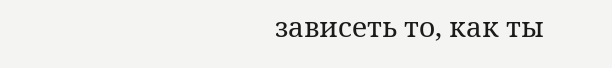зависеть то, как ты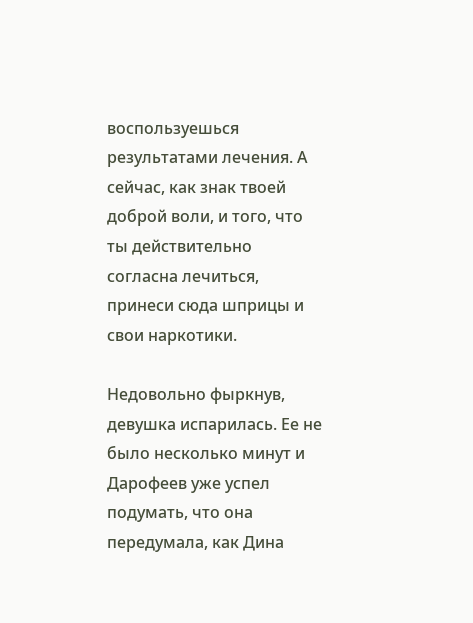воспользуешься результатами лечения. А сейчас, как знак твоей доброй воли, и того, что ты действительно согласна лечиться, принеси сюда шприцы и свои наркотики.

Недовольно фыркнув, девушка испарилась. Ее не было несколько минут и Дарофеев уже успел подумать, что она передумала, как Дина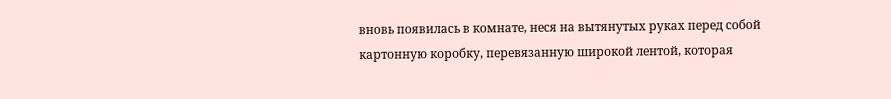вновь появилась в комнате, неся на вытянутых руках перед собой картонную коробку, перевязанную широкой лентой, которая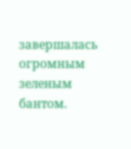завершалась огромным зеленым бантом.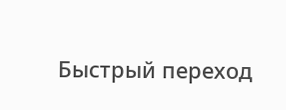Быстрый переход